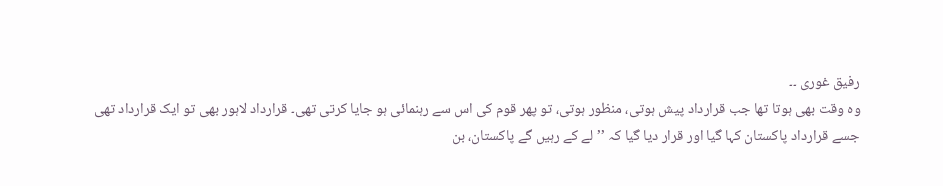رفیق غوری ۔۔
وہ وقت بھی ہوتا تھا جب قرارداد پیش ہوتی، منظور ہوتی، تو پھر قوم کی اس سے رہنمائی ہو جایا کرتی تھی۔ قرارداد لاہور بھی تو ایک قرارداد تھی جسے قرارداد پاکستان کہا گیا اور قرار دیا گیا کہ ’’لے کے رہیں گے پاکستان، بن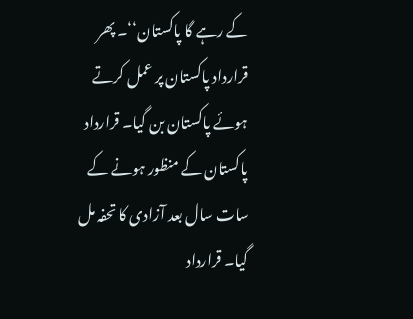کے رہے گا پاکستان‘‘۔ پھر قرارداد پاکستان پر عمل کرتے ہوئے پاکستان بن گیا۔ قرارداد پاکستان کے منظور ہونے کے سات سال بعد آزادی کا تحفہ مل گیا۔ قرارداد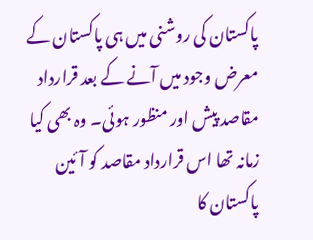پاکستان کی روشنی میں ہی پاکستان کے معرض وجود میں آنے کے بعد قرارداد مقاصد پیش اور منظور ہوئی۔ وہ بھی کیا زمانہ تھا اس قرارداد مقاصد کو آئین پاکستان کا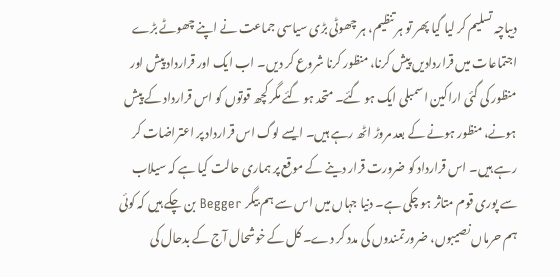دیباچہ تسلیم کر لیا گیا پھر تو ہر تنظیم، ہر چھوٹی بڑی سیاسی جماعت نے اپنے چھوٹے بڑے اجتماعات میں قراردادیں پیش کرنا، منظور کرنا شروع کر دیں۔ اب ایک اور قرارداد پیش اور منظور کی گئی اراکین اسمبلی ایک ہو گئے۔ متحد ہو گئے مگر کچھ قوتوں کو اس قرارداد کے پیش ہونے، منظور ہونے کے بعد مروڑ اٹھ رہے ہیں۔ ایسے لوگ اس قرارداد پر اعتراضات کر رہے ہیں۔ اس قرارداد کو ضرورت قرار دینے کے موقع پر ہماری حالت کیا ہے کہ سیلاب سے پوری قوم متاثر ہو چکی ہے۔ دنیا جہاں میں اس سے ہم بیگر Begger بن چکے ہیں کہ کوئی ہم حرماں نصیبوں، ضرورتمندوں کی مدد کر دے۔ کل کے خوشحال آج کے بدحال کی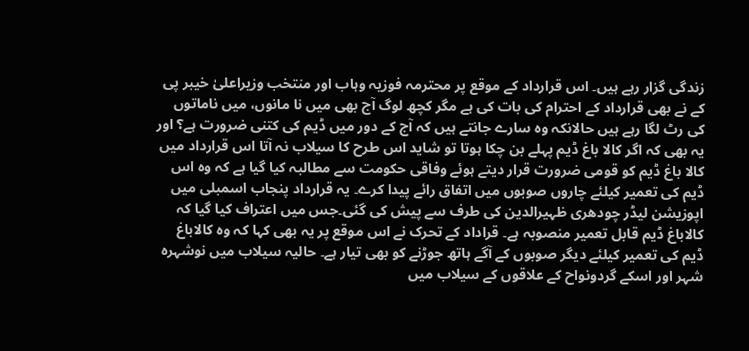زندگی گزار رہے ہیں۔ اس قرارداد کے موقع پر محترمہ فوزیہ وہاب اور منتخب وزیراعلیٰ خیبر پی کے نے بھی قرارداد کے احترام کی بات کی ہے مگر کچھ لوگ آج بھی میں نا مانوں، میں ناماتوں کی رٹ لگا رہے ہیں حالانکہ وہ سارے جانتے ہیں کہ آج کے دور میں ڈیم کی کتنی ضرورت ہے؟ اور یہ بھی کہ اگر کالا باغ ڈیم پہلے بن چکا ہوتا تو شاید اس طرح کا سیلاب نہ آتا اس قرارداد میں کالا باغ ڈیم کو قومی ضرورت قرار دیتے ہوئے وفاقی حکومت سے مطالبہ کیا گیا ہے کہ وہ اس ڈیم کی تعمیر کیلئے چاروں صوبوں میں اتفاق رائے پیدا کرے۔ یہ قرارداد پنجاب اسمبلی میں اپوزیشن لیڈر چودھری ظہیرالدین کی طرف سے پیش کی گئی۔جس میں اعتراف کیا گیا کہ کالاباغ ڈیم قابل تعمیر منصوبہ ہے۔ قراداد کے تحرک نے اس موقع پر یہ بھی کہا کہ وہ کالاباغ ڈیم کی تعمیر کیلئے دیگر صوبوں کے آگے ہاتھ جوڑنے کو بھی تیار ہے۔ حالیہ سیلاب میں نوشہرہ شہر اور اسکے گردونواح کے علاقوں کے سیلاب میں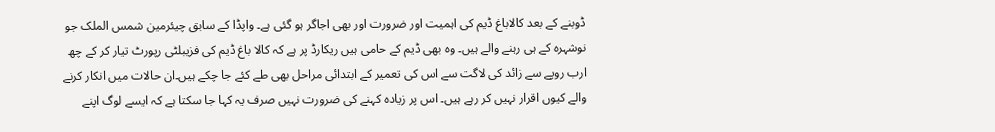ڈوبنے کے بعد کالاباغ ڈیم کی اہمیت اور ضرورت اور بھی اجاگر ہو گئی ہے۔ واپڈا کے سابق چیئرمین شمس الملک جو نوشہرہ کے ہی رہنے والے ہیں۔ وہ بھی ڈیم کے حامی ہیں ریکارڈ پر ہے کہ کالا باغ ڈیم کی فزیبلٹی رپورٹ تیار کر کے چھ ارب روپے سے زائد کی لاگت سے اس کی تعمیر کے ابتدائی مراحل بھی طے کئے جا چکے ہیں۔ان حالات میں انکار کرنے والے کیوں اقرار نہیں کر رہے ہیں۔ اس پر زیادہ کہنے کی ضرورت نہیں صرف یہ کہا جا سکتا ہے کہ ایسے لوگ اپنے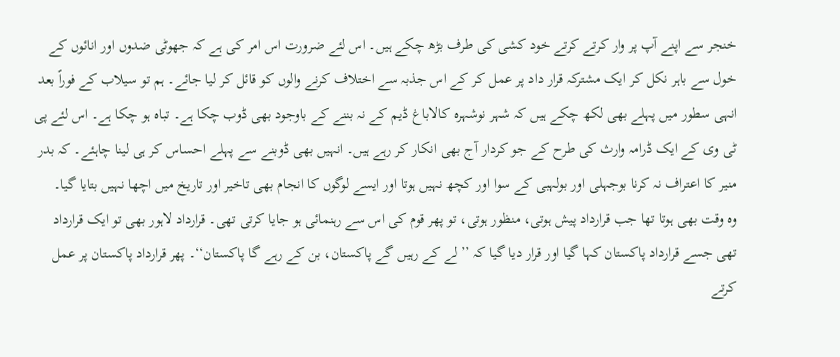خنجر سے اپنے آپ پر وار کرتے کرتے خود کشی کی طرف بڑھ چکے ہیں۔ اس لئے ضرورت اس امر کی ہے کہ جھوٹی ضدوں اور انائوں کے خول سے باہر نکل کر ایک مشترکہ قرار داد پر عمل کر کے اس جذبہ سے اختلاف کرنے والوں کو قائل کر لیا جائے۔ ہم تو سیلاب کے فوراً بعد انہی سطور میں پہلے بھی لکھ چکے ہیں کہ شہر نوشہرہ کالاباغ ڈیم کے نہ بننے کے باوجود بھی ڈوب چکا ہے۔ تباہ ہو چکا ہے۔ اس لئے پی ٹی وی کے ایک ڈرامہ وارث کی طرح کے جو کردار آج بھی انکار کر رہے ہیں۔ انہیں بھی ڈوبنے سے پہلے احساس کر ہی لینا چاہئے۔ کہ بدر منیر کا اعتراف نہ کرنا بوجہلی اور بولہبی کے سوا اور کچھ نہیں ہوتا اور ایسے لوگوں کا انجام بھی تاخیر اور تاریخ میں اچھا نہیں بتایا گیا۔
وہ وقت بھی ہوتا تھا جب قرارداد پیش ہوتی، منظور ہوتی، تو پھر قوم کی اس سے رہنمائی ہو جایا کرتی تھی۔ قرارداد لاہور بھی تو ایک قرارداد تھی جسے قرارداد پاکستان کہا گیا اور قرار دیا گیا کہ ’’لے کے رہیں گے پاکستان، بن کے رہے گا پاکستان‘‘۔ پھر قرارداد پاکستان پر عمل کرتے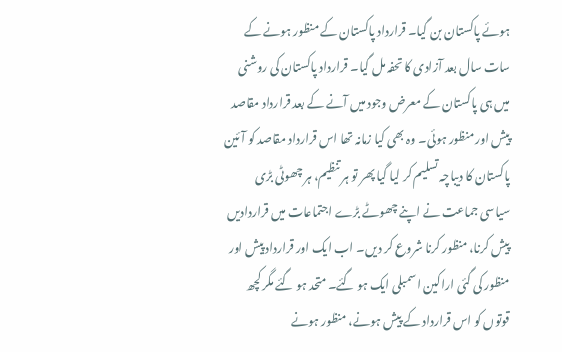ہوئے پاکستان بن گیا۔ قرارداد پاکستان کے منظور ہونے کے سات سال بعد آزادی کا تحفہ مل گیا۔ قرارداد پاکستان کی روشنی میں ہی پاکستان کے معرض وجود میں آنے کے بعد قرارداد مقاصد پیش اور منظور ہوئی۔ وہ بھی کیا زمانہ تھا اس قرارداد مقاصد کو آئین پاکستان کا دیباچہ تسلیم کر لیا گیا پھر تو ہر تنظیم، ہر چھوٹی بڑی سیاسی جماعت نے اپنے چھوٹے بڑے اجتماعات میں قراردادیں پیش کرنا، منظور کرنا شروع کر دیں۔ اب ایک اور قرارداد پیش اور منظور کی گئی اراکین اسمبلی ایک ہو گئے۔ متحد ہو گئے مگر کچھ قوتوں کو اس قرارداد کے پیش ہونے، منظور ہونے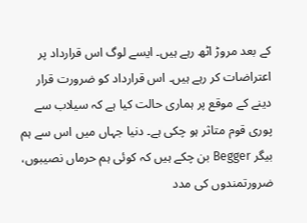کے بعد مروڑ اٹھ رہے ہیں۔ ایسے لوگ اس قرارداد پر اعتراضات کر رہے ہیں۔ اس قرارداد کو ضرورت قرار دینے کے موقع پر ہماری حالت کیا ہے کہ سیلاب سے پوری قوم متاثر ہو چکی ہے۔ دنیا جہاں میں اس سے ہم بیگر Begger بن چکے ہیں کہ کوئی ہم حرماں نصیبوں، ضرورتمندوں کی مدد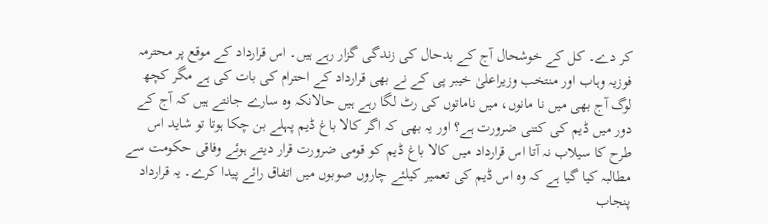کر دے۔ کل کے خوشحال آج کے بدحال کی زندگی گزار رہے ہیں۔ اس قرارداد کے موقع پر محترمہ فوزیہ وہاب اور منتخب وزیراعلیٰ خیبر پی کے نے بھی قرارداد کے احترام کی بات کی ہے مگر کچھ لوگ آج بھی میں نا مانوں، میں ناماتوں کی رٹ لگا رہے ہیں حالانکہ وہ سارے جانتے ہیں کہ آج کے دور میں ڈیم کی کتنی ضرورت ہے؟ اور یہ بھی کہ اگر کالا باغ ڈیم پہلے بن چکا ہوتا تو شاید اس طرح کا سیلاب نہ آتا اس قرارداد میں کالا باغ ڈیم کو قومی ضرورت قرار دیتے ہوئے وفاقی حکومت سے مطالبہ کیا گیا ہے کہ وہ اس ڈیم کی تعمیر کیلئے چاروں صوبوں میں اتفاق رائے پیدا کرے۔ یہ قرارداد پنجاب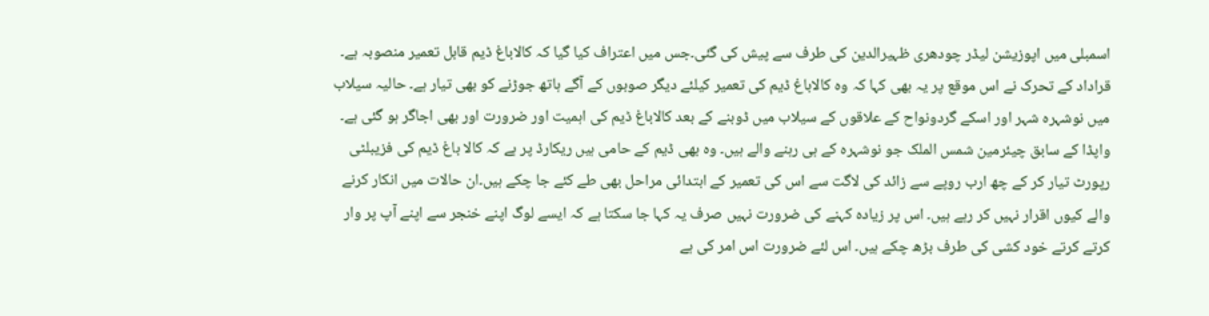اسمبلی میں اپوزیشن لیڈر چودھری ظہیرالدین کی طرف سے پیش کی گئی۔جس میں اعتراف کیا گیا کہ کالاباغ ڈیم قابل تعمیر منصوبہ ہے۔ قراداد کے تحرک نے اس موقع پر یہ بھی کہا کہ وہ کالاباغ ڈیم کی تعمیر کیلئے دیگر صوبوں کے آگے ہاتھ جوڑنے کو بھی تیار ہے۔ حالیہ سیلاب میں نوشہرہ شہر اور اسکے گردونواح کے علاقوں کے سیلاب میں ڈوبنے کے بعد کالاباغ ڈیم کی اہمیت اور ضرورت اور بھی اجاگر ہو گئی ہے۔ واپڈا کے سابق چیئرمین شمس الملک جو نوشہرہ کے ہی رہنے والے ہیں۔ وہ بھی ڈیم کے حامی ہیں ریکارڈ پر ہے کہ کالا باغ ڈیم کی فزیبلٹی رپورٹ تیار کر کے چھ ارب روپے سے زائد کی لاگت سے اس کی تعمیر کے ابتدائی مراحل بھی طے کئے جا چکے ہیں۔ان حالات میں انکار کرنے والے کیوں اقرار نہیں کر رہے ہیں۔ اس پر زیادہ کہنے کی ضرورت نہیں صرف یہ کہا جا سکتا ہے کہ ایسے لوگ اپنے خنجر سے اپنے آپ پر وار کرتے کرتے خود کشی کی طرف بڑھ چکے ہیں۔ اس لئے ضرورت اس امر کی ہے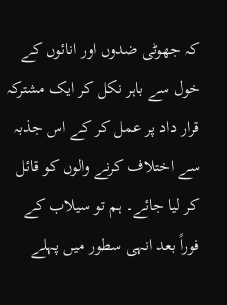کہ جھوٹی ضدوں اور انائوں کے خول سے باہر نکل کر ایک مشترکہ قرار داد پر عمل کر کے اس جذبہ سے اختلاف کرنے والوں کو قائل کر لیا جائے۔ ہم تو سیلاب کے فوراً بعد انہی سطور میں پہلے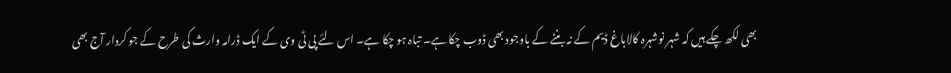بھی لکھ چکے ہیں کہ شہر نوشہرہ کالاباغ ڈیم کے نہ بننے کے باوجود بھی ڈوب چکا ہے۔ تباہ ہو چکا ہے۔ اس لئے پی ٹی وی کے ایک ڈرامہ وارث کی طرح کے جو کردار آج بھی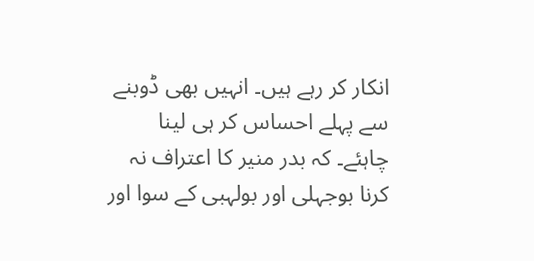انکار کر رہے ہیں۔ انہیں بھی ڈوبنے سے پہلے احساس کر ہی لینا چاہئے۔ کہ بدر منیر کا اعتراف نہ کرنا بوجہلی اور بولہبی کے سوا اور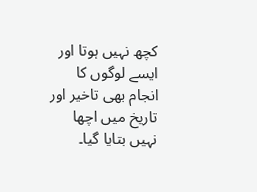کچھ نہیں ہوتا اور ایسے لوگوں کا انجام بھی تاخیر اور تاریخ میں اچھا نہیں بتایا گیا۔